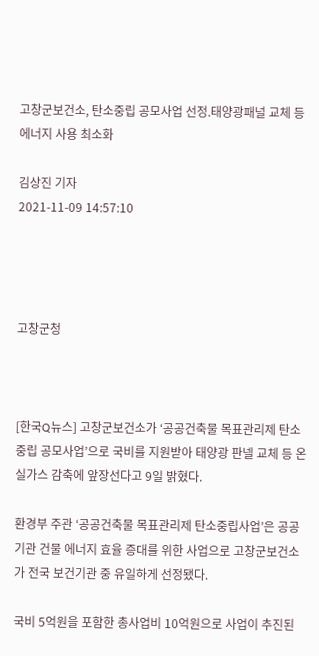고창군보건소, 탄소중립 공모사업 선정.태양광패널 교체 등 에너지 사용 최소화

김상진 기자
2021-11-09 14:57:10




고창군청



[한국Q뉴스] 고창군보건소가 ‘공공건축물 목표관리제 탄소중립 공모사업’으로 국비를 지원받아 태양광 판넬 교체 등 온실가스 감축에 앞장선다고 9일 밝혔다.

환경부 주관 ‘공공건축물 목표관리제 탄소중립사업’은 공공기관 건물 에너지 효율 증대를 위한 사업으로 고창군보건소가 전국 보건기관 중 유일하게 선정됐다.

국비 5억원을 포함한 총사업비 10억원으로 사업이 추진된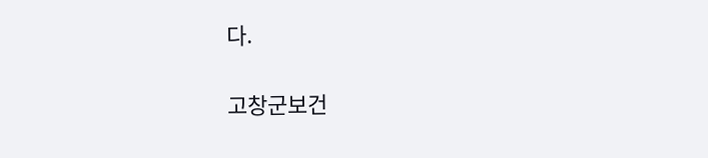다.

고창군보건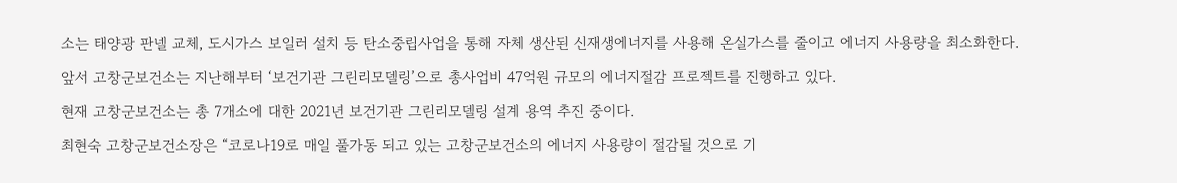소는 태양광 판넬 교체, 도시가스 보일러 설치 등 탄소중립사업을 통해 자체 생산된 신재생에너지를 사용해 온실가스를 줄이고 에너지 사용량을 최소화한다.

앞서 고창군보건소는 지난해부터 ‘보건기관 그린리모델링’으로 총사업비 47억원 규모의 에너지절감 프로젝트를 진행하고 있다.

현재 고창군보건소는 총 7개소에 대한 2021년 보건기관 그린리모델링 설계 용역 추진 중이다.

최현숙 고창군보건소장은 “코로나19로 매일 풀가동 되고 있는 고창군보건소의 에너지 사용량이 절감될 것으로 기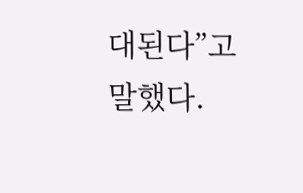대된다”고 말했다.